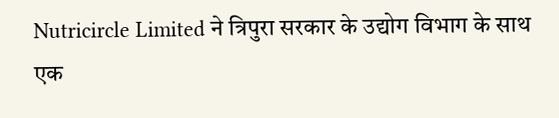Nutricircle Limited ने त्रिपुरा सरकार के उद्योग विभाग के साथ एक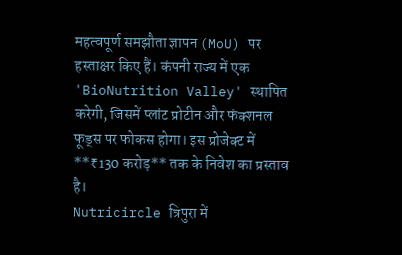महत्वपूर्ण समझौता ज्ञापन (MoU) पर हस्ताक्षर किए हैं। कंपनी राज्य में एक 'BioNutrition Valley' स्थापित करेगी, जिसमें प्लांट प्रोटीन और फंक्शनल फूड्स पर फोकस होगा। इस प्रोजेक्ट में **₹130 करोड़** तक के निवेश का प्रस्ताव है।
Nutricircle त्रिपुरा में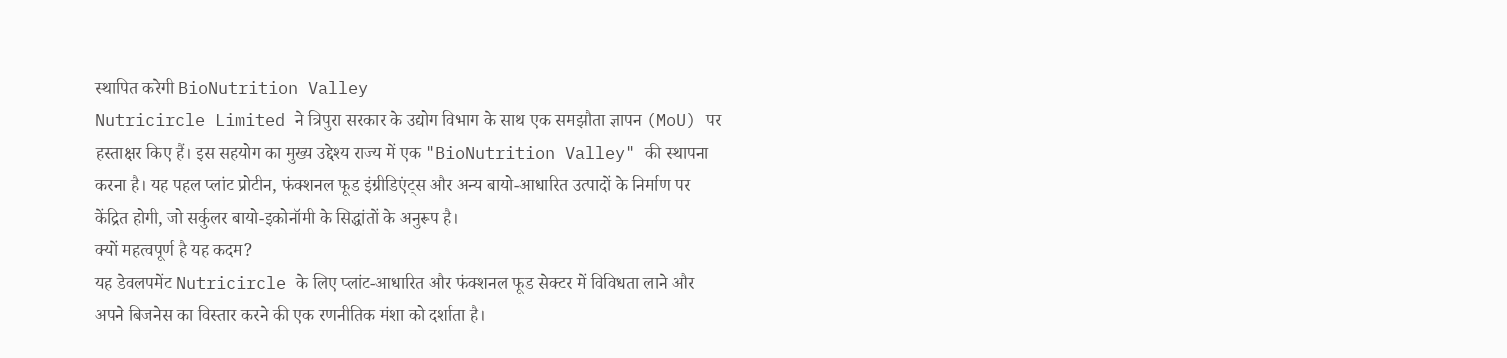स्थापित करेगी BioNutrition Valley
Nutricircle Limited ने त्रिपुरा सरकार के उद्योग विभाग के साथ एक समझौता ज्ञापन (MoU) पर हस्ताक्षर किए हैं। इस सहयोग का मुख्य उद्देश्य राज्य में एक "BioNutrition Valley" की स्थापना करना है। यह पहल प्लांट प्रोटीन, फंक्शनल फूड इंग्रीडिएंट्स और अन्य बायो-आधारित उत्पादों के निर्माण पर केंद्रित होगी, जो सर्कुलर बायो-इकोनॉमी के सिद्धांतों के अनुरूप है।
क्यों महत्वपूर्ण है यह कदम?
यह डेवलपमेंट Nutricircle के लिए प्लांट-आधारित और फंक्शनल फूड सेक्टर में विविधता लाने और अपने बिजनेस का विस्तार करने की एक रणनीतिक मंशा को दर्शाता है।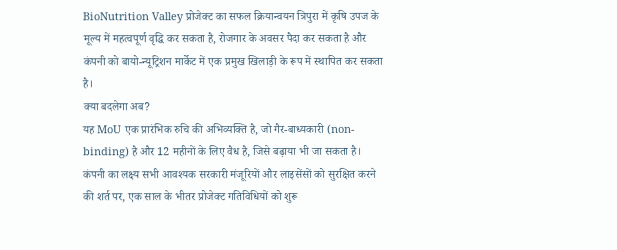BioNutrition Valley प्रोजेक्ट का सफल क्रियान्वयन त्रिपुरा में कृषि उपज के मूल्य में महत्वपूर्ण वृद्धि कर सकता है, रोजगार के अवसर पैदा कर सकता है और कंपनी को बायो-न्यूट्रिशन मार्केट में एक प्रमुख खिलाड़ी के रूप में स्थापित कर सकता है।
क्या बदलेगा अब?
यह MoU एक प्रारंभिक रुचि की अभिव्यक्ति है, जो गैर-बाध्यकारी (non-binding) है और 12 महीनों के लिए वैध है, जिसे बढ़ाया भी जा सकता है। कंपनी का लक्ष्य सभी आवश्यक सरकारी मंजूरियों और लाइसेंसों को सुरक्षित करने की शर्त पर, एक साल के भीतर प्रोजेक्ट गतिविधियों को शुरू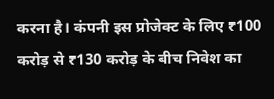करना है। कंपनी इस प्रोजेक्ट के लिए ₹100 करोड़ से ₹130 करोड़ के बीच निवेश का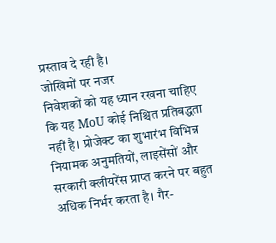प्रस्ताव दे रही है।
जोखिमों पर नजर
निवेशकों को यह ध्यान रखना चाहिए कि यह MoU कोई निश्चित प्रतिबद्धता नहीं है। प्रोजेक्ट का शुभारंभ विभिन्न नियामक अनुमतियों, लाइसेंसों और सरकारी क्लीयरेंस प्राप्त करने पर बहुत अधिक निर्भर करता है। गैर-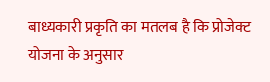बाध्यकारी प्रकृति का मतलब है कि प्रोजेक्ट योजना के अनुसार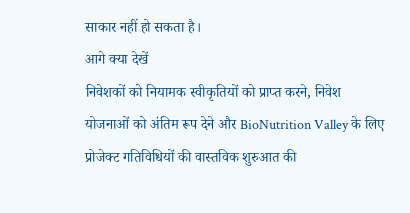साकार नहीं हो सकता है।
आगे क्या देखें
निवेशकों को नियामक स्वीकृतियों को प्राप्त करने, निवेश योजनाओं को अंतिम रूप देने और BioNutrition Valley के लिए प्रोजेक्ट गतिविधियों की वास्तविक शुरुआत की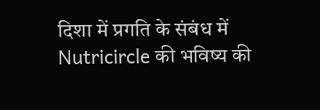दिशा में प्रगति के संबंध में Nutricircle की भविष्य की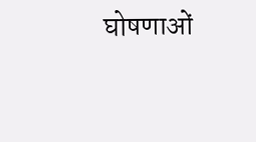घोषणाओं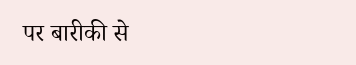पर बारीकी से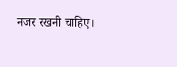नजर रखनी चाहिए।